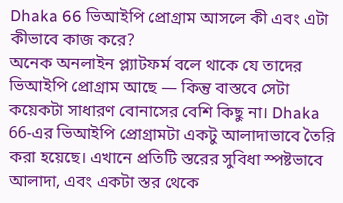Dhaka 66 ভিআইপি প্রোগ্রাম আসলে কী এবং এটা কীভাবে কাজ করে?
অনেক অনলাইন প্ল্যাটফর্ম বলে থাকে যে তাদের ভিআইপি প্রোগ্রাম আছে — কিন্তু বাস্তবে সেটা কয়েকটা সাধারণ বোনাসের বেশি কিছু না। Dhaka 66-এর ভিআইপি প্রোগ্রামটা একটু আলাদাভাবে তৈরি করা হয়েছে। এখানে প্রতিটি স্তরের সুবিধা স্পষ্টভাবে আলাদা, এবং একটা স্তর থেকে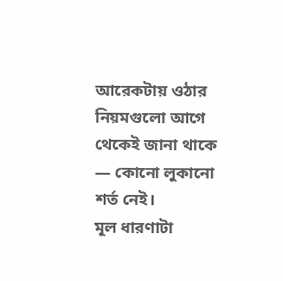আরেকটায় ওঠার নিয়মগুলো আগে থেকেই জানা থাকে — কোনো লুকানো শর্ত নেই।
মূল ধারণাটা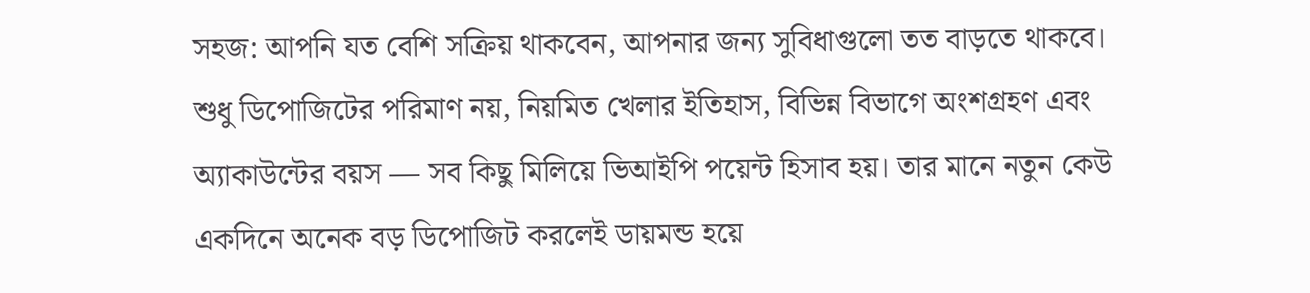সহজ: আপনি যত বেশি সক্রিয় থাকবেন, আপনার জন্য সুবিধাগুলো তত বাড়তে থাকবে। শুধু ডিপোজিটের পরিমাণ নয়, নিয়মিত খেলার ইতিহাস, বিভিন্ন বিভাগে অংশগ্রহণ এবং অ্যাকাউন্টের বয়স — সব কিছু মিলিয়ে ভিআইপি পয়েন্ট হিসাব হয়। তার মানে নতুন কেউ একদিনে অনেক বড় ডিপোজিট করলেই ডায়মন্ড হয়ে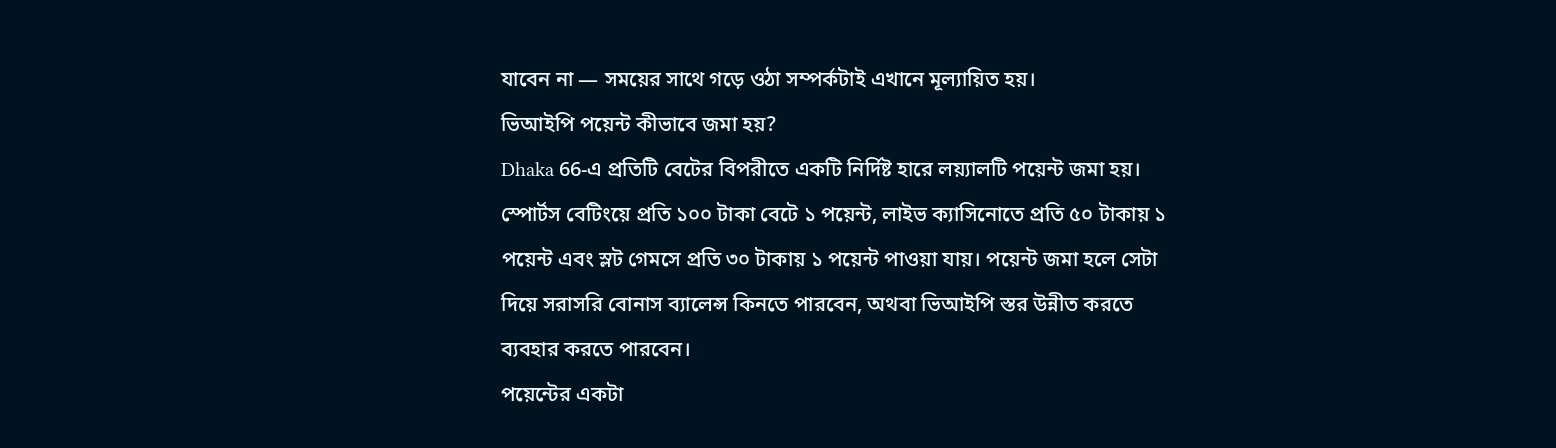যাবেন না — সময়ের সাথে গড়ে ওঠা সম্পর্কটাই এখানে মূল্যায়িত হয়।
ভিআইপি পয়েন্ট কীভাবে জমা হয়?
Dhaka 66-এ প্রতিটি বেটের বিপরীতে একটি নির্দিষ্ট হারে লয়্যালটি পয়েন্ট জমা হয়। স্পোর্টস বেটিংয়ে প্রতি ১০০ টাকা বেটে ১ পয়েন্ট, লাইভ ক্যাসিনোতে প্রতি ৫০ টাকায় ১ পয়েন্ট এবং স্লট গেমসে প্রতি ৩০ টাকায় ১ পয়েন্ট পাওয়া যায়। পয়েন্ট জমা হলে সেটা দিয়ে সরাসরি বোনাস ব্যালেন্স কিনতে পারবেন, অথবা ভিআইপি স্তর উন্নীত করতে ব্যবহার করতে পারবেন।
পয়েন্টের একটা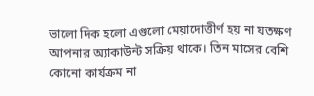ভালো দিক হলো এগুলো মেয়াদোত্তীর্ণ হয় না যতক্ষণ আপনার অ্যাকাউন্ট সক্রিয় থাকে। তিন মাসের বেশি কোনো কার্যক্রম না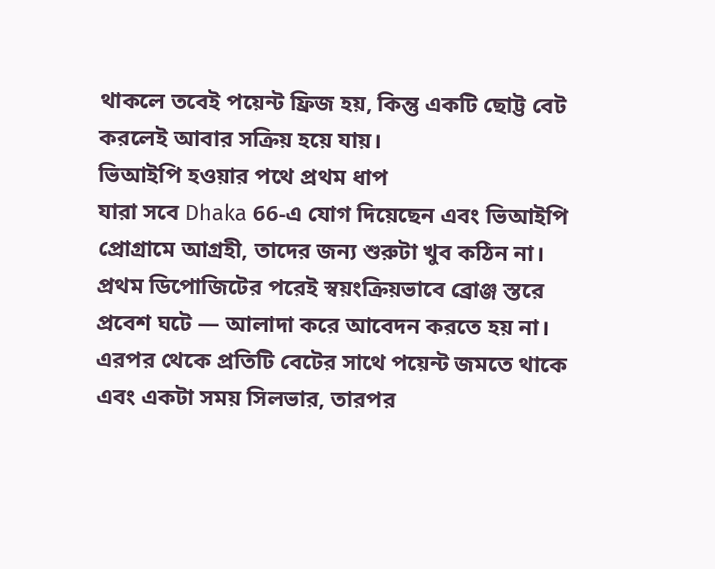থাকলে তবেই পয়েন্ট ফ্রিজ হয়, কিন্তু একটি ছোট্ট বেট করলেই আবার সক্রিয় হয়ে যায়।
ভিআইপি হওয়ার পথে প্রথম ধাপ
যারা সবে Dhaka 66-এ যোগ দিয়েছেন এবং ভিআইপি প্রোগ্রামে আগ্রহী, তাদের জন্য শুরুটা খুব কঠিন না। প্রথম ডিপোজিটের পরেই স্বয়ংক্রিয়ভাবে ব্রোঞ্জ স্তরে প্রবেশ ঘটে — আলাদা করে আবেদন করতে হয় না। এরপর থেকে প্রতিটি বেটের সাথে পয়েন্ট জমতে থাকে এবং একটা সময় সিলভার, তারপর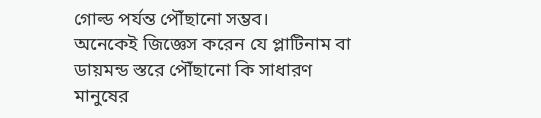গোল্ড পর্যন্ত পৌঁছানো সম্ভব।
অনেকেই জিজ্ঞেস করেন যে প্লাটিনাম বা ডায়মন্ড স্তরে পৌঁছানো কি সাধারণ মানুষের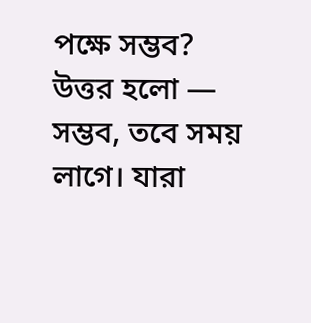পক্ষে সম্ভব? উত্তর হলো — সম্ভব, তবে সময় লাগে। যারা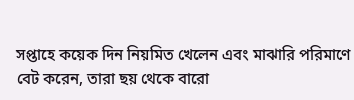সপ্তাহে কয়েক দিন নিয়মিত খেলেন এবং মাঝারি পরিমাণে বেট করেন, তারা ছয় থেকে বারো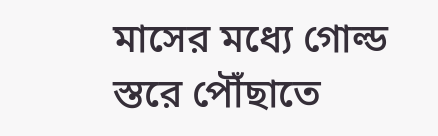মাসের মধ্যে গোল্ড স্তরে পৌঁছাতে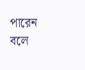পারেন বলে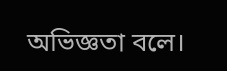অভিজ্ঞতা বলে।